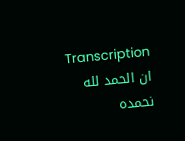Transcription
ان الحمد لله نحمده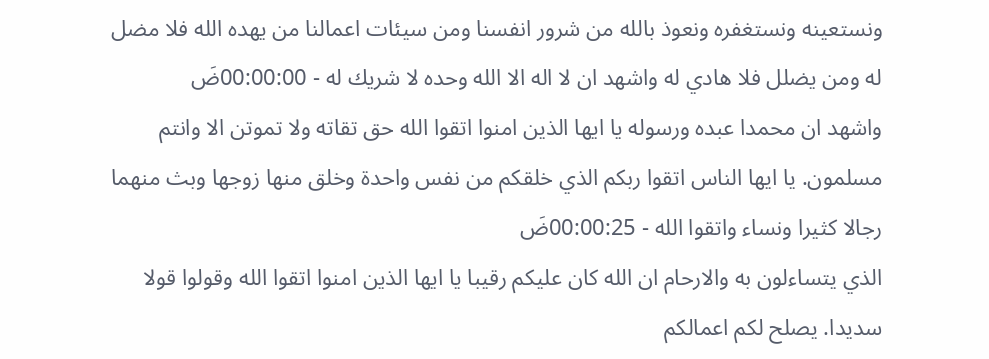ونستعينه ونستغفره ونعوذ بالله من شرور انفسنا ومن سيئات اعمالنا من يهده الله فلا مضل له ومن يضلل فلا هادي له واشهد ان لا اله الا الله وحده لا شريك له - 00:00:00ضَ
واشهد ان محمدا عبده ورسوله يا ايها الذين امنوا اتقوا الله حق تقاته ولا تموتن الا وانتم مسلمون. يا ايها الناس اتقوا ربكم الذي خلقكم من نفس واحدة وخلق منها زوجها وبث منهما رجالا كثيرا ونساء واتقوا الله - 00:00:25ضَ
الذي يتساءلون به والارحام ان الله كان عليكم رقيبا يا ايها الذين امنوا اتقوا الله وقولوا قولا سديدا. يصلح لكم اعمالكم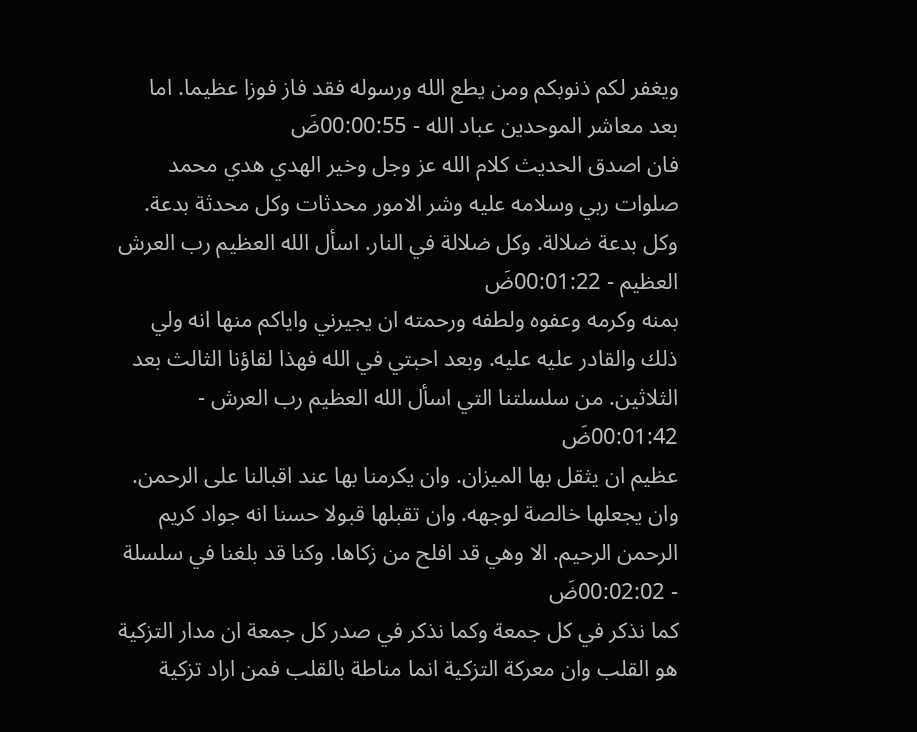ويغفر لكم ذنوبكم ومن يطع الله ورسوله فقد فاز فوزا عظيما. اما بعد معاشر الموحدين عباد الله - 00:00:55ضَ
فان اصدق الحديث كلام الله عز وجل وخير الهدي هدي محمد صلوات ربي وسلامه عليه وشر الامور محدثات وكل محدثة بدعة. وكل بدعة ضلالة. وكل ضلالة في النار. اسأل الله العظيم رب العرش العظيم - 00:01:22ضَ
بمنه وكرمه وعفوه ولطفه ورحمته ان يجيرني واياكم منها انه ولي ذلك والقادر عليه عليه. وبعد احبتي في الله فهذا لقاؤنا الثالث بعد الثلاثين. من سلسلتنا التي اسأل الله العظيم رب العرش - 00:01:42ضَ
عظيم ان يثقل بها الميزان. وان يكرمنا بها عند اقبالنا على الرحمن. وان يجعلها خالصة لوجهه. وان تقبلها قبولا حسنا انه جواد كريم الرحمن الرحيم. الا وهي قد افلح من زكاها. وكنا قد بلغنا في سلسلة - 00:02:02ضَ
كما نذكر في كل جمعة وكما نذكر في صدر كل جمعة ان مدار التزكية هو القلب وان معركة التزكية انما مناطة بالقلب فمن اراد تزكية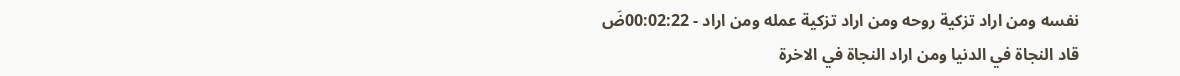نفسه ومن اراد تزكية روحه ومن اراد تزكية عمله ومن اراد - 00:02:22ضَ
قاد النجاة في الدنيا ومن اراد النجاة في الاخرة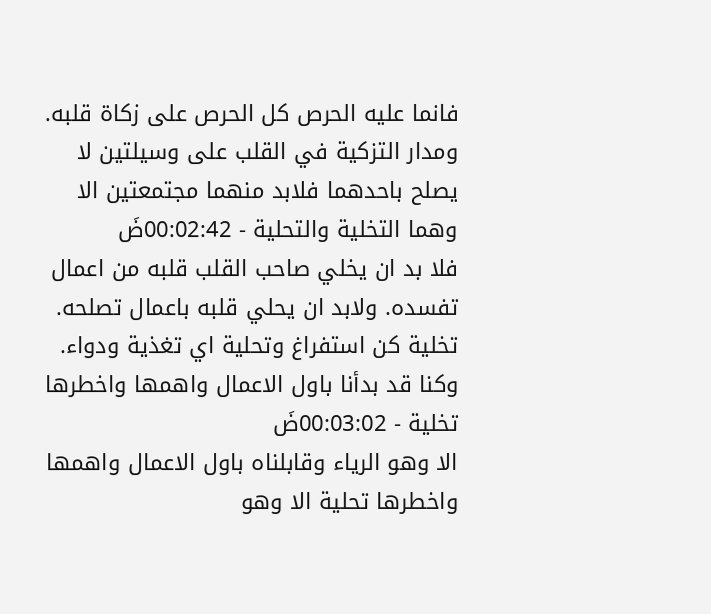فانما عليه الحرص كل الحرص على زكاة قلبه. ومدار التزكية في القلب على وسيلتين لا يصلح باحدهما فلابد منهما مجتمعتين الا وهما التخلية والتحلية - 00:02:42ضَ
فلا بد ان يخلي صاحب القلب قلبه من اعمال تفسده. ولابد ان يحلي قلبه باعمال تصلحه. تخلية كن استفراغ وتحلية اي تغذية ودواء. وكنا قد بدأنا باول الاعمال واهمها واخطرها تخلية - 00:03:02ضَ
الا وهو الرياء وقابلناه باول الاعمال واهمها واخطرها تحلية الا وهو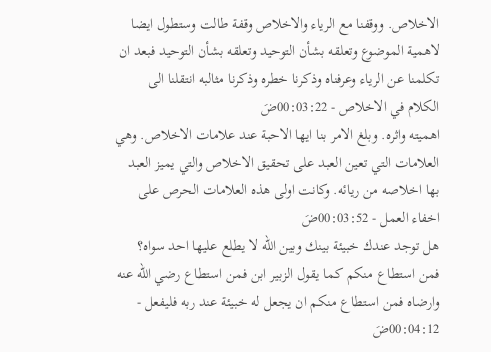الاخلاص. ووقفنا مع الرياء والاخلاص وقفة طالت وستطول ايضا لاهمية الموضوع وتعلقه بشأن التوحيد وتعلقه بشأن التوحيد فبعد ان تكلمنا عن الرياء وعرفناه وذكرنا خطره وذكرنا مثالبه انتقلنا الى الكلام في الاخلاص - 00:03:22ضَ
اهميته واثره. وبلغ الامر بنا ايها الاحبة عند علامات الاخلاص. وهي العلامات التي تعين العبد على تحقيق الاخلاص والتي يميز العبد بها اخلاصه من ريائه. وكانت اولى هذه العلامات الحرص على اخفاء العمل - 00:03:52ضَ
هل توجد عندك خبيئة بينك وبين الله لا يطلع عليها احد سواه؟ فمن استطاع منكم كما يقول الزبير ابن فمن استطاع رضي الله عنه وارضاه فمن استطاع منكم ان يجعل له خبيئة عند ربه فليفعل - 00:04:12ضَ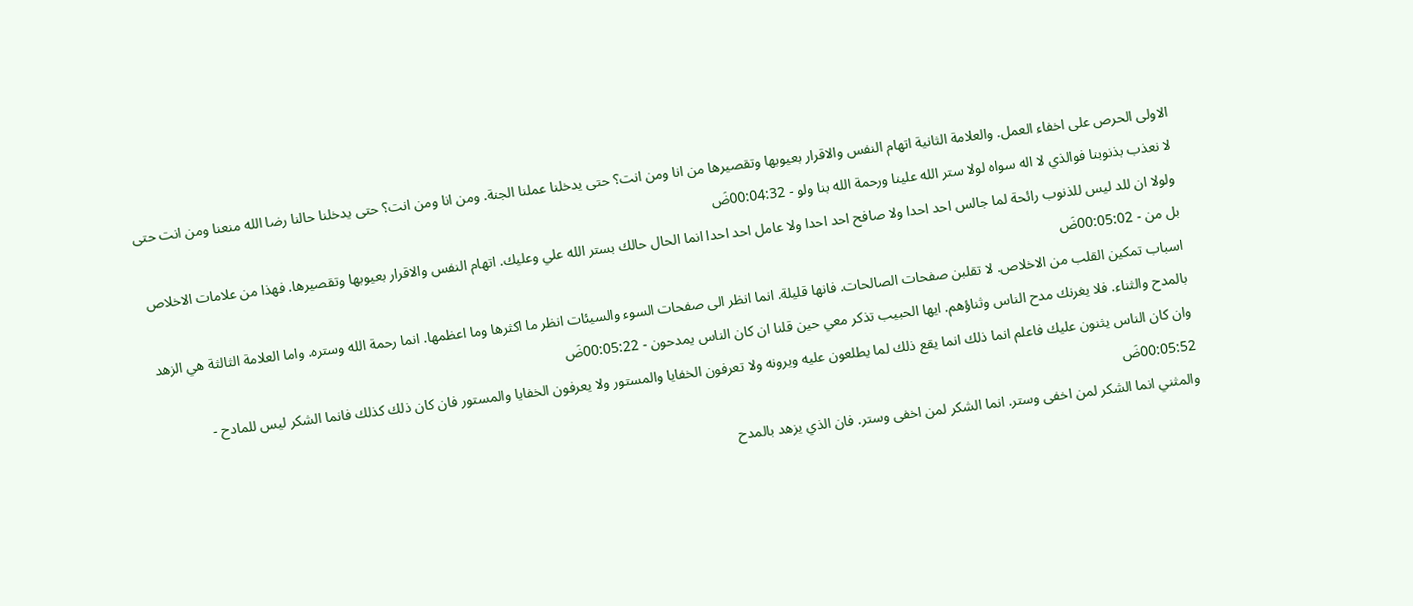الاولى الحرص على اخفاء العمل. والعلامة الثانية اتهام النفس والاقرار بعيوبها وتقصيرها من انا ومن انت؟ حتى يدخلنا عملنا الجنة. ومن انا ومن انت؟ حتى يدخلنا حالنا رضا الله منعنا ومن انت حتى لا نعذب بذنوبنا فوالذي لا اله سواه لولا ستر الله علينا ورحمة الله بنا ولو - 00:04:32ضَ
ولولا ان للد ليس للذنوب رائحة لما جالس احد احدا ولا صافح احد احدا ولا عامل احد احدا انما الحال حالك بستر الله علي وعليك. اتهام النفس والاقرار بعيوبها وتقصيرها. فهذا من علامات الاخلاص بل من - 00:05:02ضَ
اسباب تمكين القلب من الاخلاص. لا تقلبن صفحات الصالحات. فانها قليلة. انما انظر الى صفحات السوء والسيئات انظر ما اكثرها وما اعظمها. انما رحمة الله وستره. واما العلامة الثالثة هي الزهد بالمدح والثناء. فلا يغرنك مدح الناس وثناؤهم. ايها الحبيب تذكر معي حين قلنا ان كان الناس يمدحون - 00:05:22ضَ
وان كان الناس يثنون عليك فاعلم انما ذلك انما يقع ذلك لما يطلعون عليه ويرونه ولا تعرفون الخفايا والمستور ولا يعرفون الخفايا والمستور فان كان ذلك كذلك فانما الشكر ليس للمادح - 00:05:52ضَ
والمثني انما الشكر لمن اخفى وستر. انما الشكر لمن اخفى وستر. فان الذي يزهد بالمدح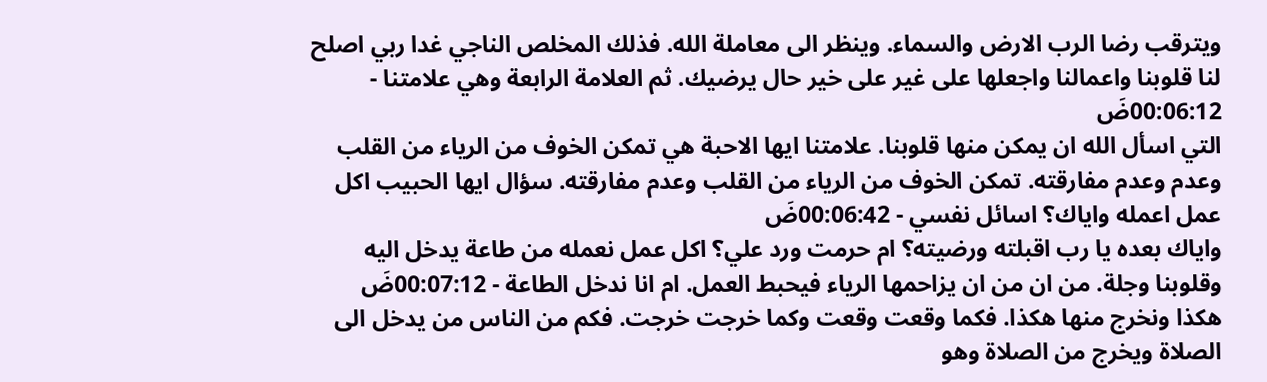ويترقب رضا الرب الارض والسماء. وينظر الى معاملة الله. فذلك المخلص الناجي غدا ربي اصلح لنا قلوبنا واعمالنا واجعلها على غير على خير حال يرضيك. ثم العلامة الرابعة وهي علامتنا - 00:06:12ضَ
التي اسأل الله ان يمكن منها قلوبنا. علامتنا ايها الاحبة هي تمكن الخوف من الرياء من القلب وعدم وعدم مفارقته. تمكن الخوف من الرياء من القلب وعدم مفارقته. سؤال ايها الحبيب اكل عمل اعمله واياك؟ اسائل نفسي - 00:06:42ضَ
واياك بعده يا رب اقبلته ورضيته؟ ام حرمت ورد علي؟ اكل عمل نعمله من طاعة يدخل اليه وقلوبنا وجلة. من ان من ان يزاحمها الرياء فيحبط العمل. ام انا ندخل الطاعة - 00:07:12ضَ
هكذا ونخرج منها هكذا. فكما وقعت وقعت وكما خرجت خرجت. فكم من الناس من يدخل الى الصلاة ويخرج من الصلاة وهو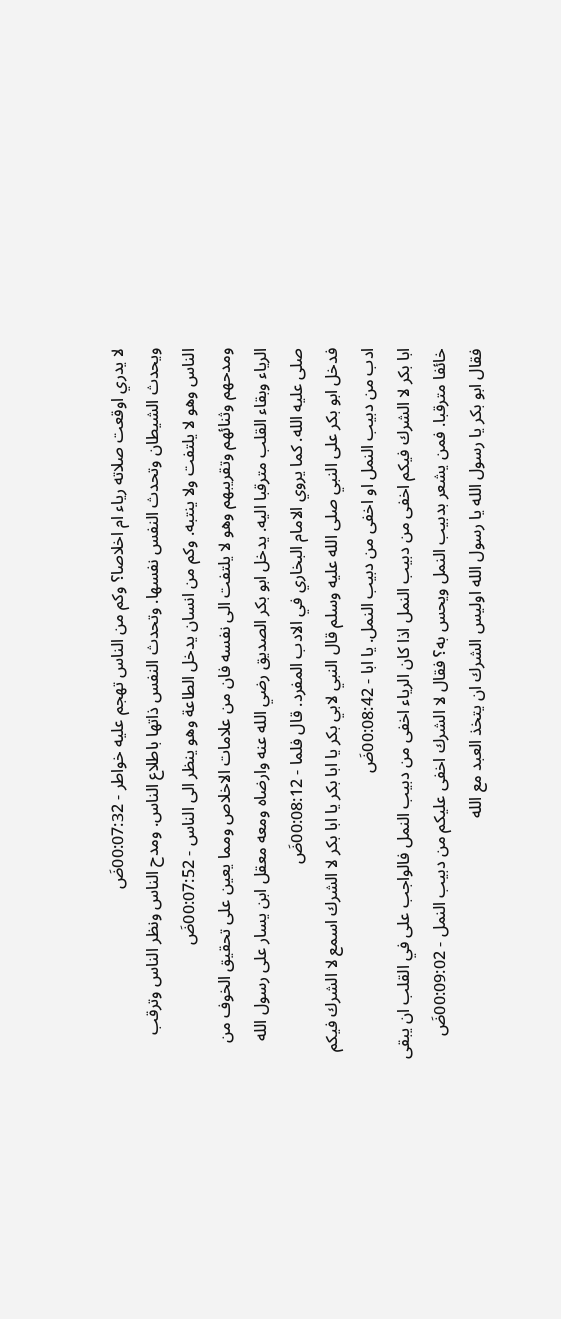لا يدري اوقعت صلاته رياء ام اخلاصا؟ وكم من الناس تهجم عليه خواطر - 00:07:32ضَ
ويحدث الشيطان وتحدث النفس نفسها. وتحدث النفس ذاتها باطلاع الناس. ومدح الناس ونظر الناس وترقب الناس وهو لا يلتفت ولا ينتبه. وكم من انسان يدخل الطاعة وهو ينظر الى الناس - 00:07:52ضَ
ومدحهم وثنائهم وتقريبهم وهو لا يلتفت الى نفسه فان من علامات الاخلاص ومما يعين على تحقيق الخوف من الرياء وبقاء القلب مترقبا اليه. يدخل ابو بكر الصديق رضي الله عنه وارضاه ومعه معقل ابن يسار على رسول الله صلى عليه الله. كما يروي الامام البخاري في الادب المفرد. قال فلما - 00:08:12ضَ
فدخل ابو بكر على النبي صلى الله عليه وسلم قال النبي لابي بكر يا ابا بكر يا ابا بكر لا الشرك اسمع لا الشرك فيكم ادب من دبيب النمل او اخفى من دبيب النمل. يا ابا - 00:08:42ضَ
ابا بكر لا الشرك فيكم اخفى من دبيب النمل اذا كان الرياء اخفى من دبيب النمل فالواجب على في القلب ان يبقى خائفا مترقبا. فمن يشعر بدبيب النمل ويحس به؟ فقال لا الشرك اخفى عليكم من دبيب النمل - 00:09:02ضَ
فقال ابو بكر يا رسول الله يا رسول الله اوليس الشرك ان يتخذ العبد مع الله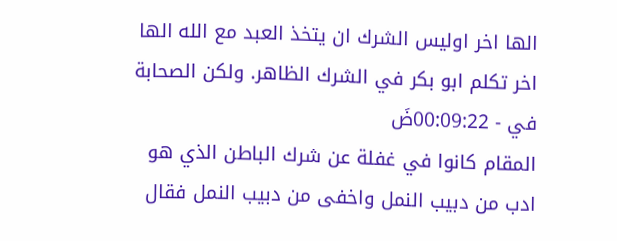الها اخر اوليس الشرك ان يتخذ العبد مع الله الها اخر تكلم ابو بكر في الشرك الظاهر. ولكن الصحابة في - 00:09:22ضَ
المقام كانوا في غفلة عن شرك الباطن الذي هو ادب من دبيب النمل واخفى من دبيب النمل فقال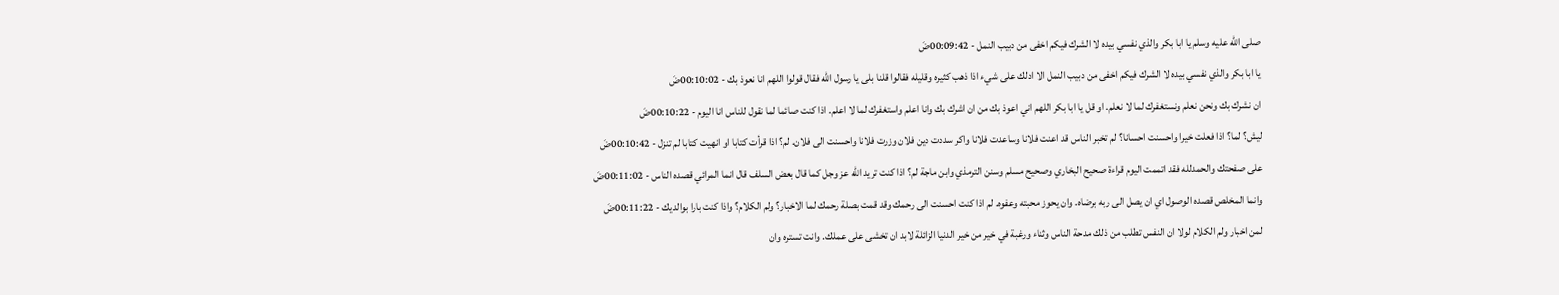صلى الله عليه وسلم يا ابا بكر والذي نفسي بيده لا الشرك فيكم اخفى من دبيب النمل - 00:09:42ضَ
يا ابا بكر والذي نفسي بيده لا الشرك فيكم اخفى من دبيب النمل الا ادلك على شيء اذا ذهب كثيره وقليله فقالوا قلنا بلى يا رسول الله فقال قولوا اللهم انا نعوذ بك - 00:10:02ضَ
ان نشرك بك ونحن نعلم ونستغفرك لما لا نعلم. او قل يا ابا بكر اللهم اني اعوذ بك من ان اشرك بك وانا اعلم واستغفرك لما لا اعلم. اذا كنت صائما لما نقول للناس انا اليوم - 00:10:22ضَ
ليش؟ لما؟ اذا فعلت خيرا واحسنت احسانا؟ لم تخبر الناس قد اعنت فلانا وساعدت فلانا واكر سددت دين فلان وزرت فلانا واحسنت الى فلان. لم؟ اذا قرأت كتابا او انهيت كتابا لم تنزل - 00:10:42ضَ
على صفحتك والحمدلله فقد اتممت اليوم قراءة صحيح البخاري وصحيح مسلم وسنن الترمذي وابن ماجة لم؟ اذا كنت تريد الله عز وجل كما قال بعض السلف قال انما المرائي قصده الناس - 00:11:02ضَ
وانما المخلص قصده الوصول اي ان يصل الى ربه برضاه. وان يحوز محبته وعفوه. لم اذا كنت احسنت الى رحمك وقد قمت بصلة رحمك لما الاخبار؟ ولم الكلام؟ واذا كنت بارا بوالديك - 00:11:22ضَ
لمن اخبار ولم الكلام لولا ان النفس تطلب من ذلك مدحة الناس وثناء ورغبة في خير من خير الدنيا الزائلة لابد ان تخشى على عملك. وانت تستره وان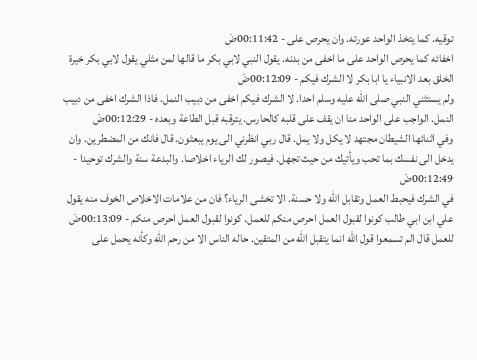توقيه. كما يتخذ الواحد عورته. وان يحرص على - 00:11:42ضَ
اخفائه كما يحرص الواحد على ما اخفى من بدنه. يقول النبي لابي بكر ما قالها لمن مثلي يقول لابي بكر خيرة الخلق بعد الانبياء يا ابا بكر لا الشرك فيكم - 00:12:09ضَ
ولم يستثني النبي صلى الله عليه وسلم احدا. لا الشرك فيكم اخفى من دبيب النمل. فاذا الشرك اخفى من دبيب النمل. الواجب على الواحد منا ان يقف على قلبه كالحارس. يترقبه قبل الطاعة وبعده - 00:12:29ضَ
وفي اثنائها الشيطان مجتهد لا يكل ولا يمل. قال ربي انظرني الى يوم يبعثون. قال فانك من المضطرين. وان يدخل الى نفسك بما تحب ويأتيك من حيث تجهل. فيصور لك الرياء اخلاصا. والبدعة سنة والشرك توحيدا - 00:12:49ضَ
في الشرك فيحبط العمل وتقابل الله ولا حسنة. الا تخشى الرياء؟ فان من علامات الاخلاص الخوف منه يقول علي ابن ابي طالب كونوا لقبول العمل احرص منكم للعمل. كونوا لقبول العمل احرص منكم - 00:13:09ضَ
للعمل قال الم تسمعوا قول الله انما يتقبل الله من المتقين. حاله الناس الا من رحم الله وكأنه يحمل على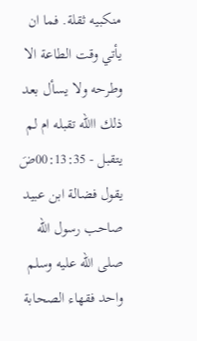منكبيه ثقلة. فما ان يأتي وقت الطاعة الا وطرحه ولا يسأل بعد ذلك االله تقبله ام لم يتقبل - 00:13:35ضَ
يقول فضالة ابن عبيد صاحب رسول الله صلى الله عليه وسلم واحد فقهاء الصحابة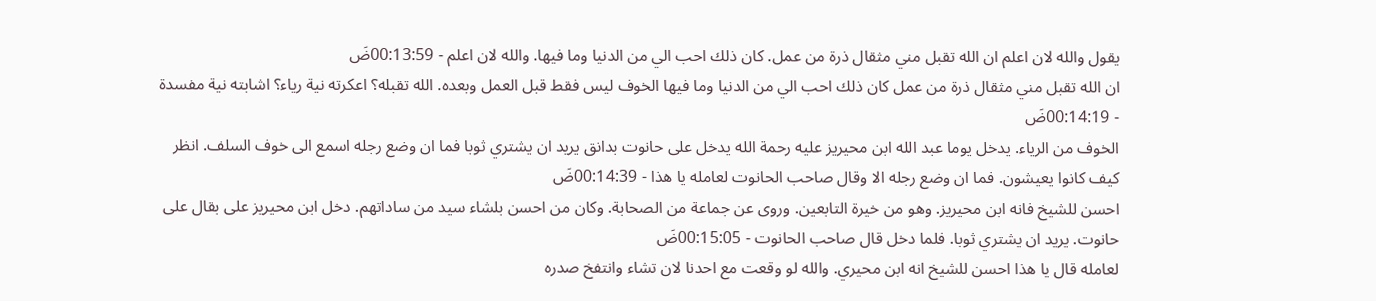يقول والله لان اعلم ان الله تقبل مني مثقال ذرة من عمل. كان ذلك احب الي من الدنيا وما فيها. والله لان اعلم - 00:13:59ضَ
ان الله تقبل مني مثقال ذرة من عمل كان ذلك احب الي من الدنيا وما فيها الخوف ليس فقط قبل العمل وبعده. الله تقبله؟ اعكرته نية رياء؟ اشابته نية مفسدة - 00:14:19ضَ
الخوف من الرياء. يدخل يوما عبد الله ابن محيريز عليه رحمة الله يدخل على حانوت بدانق يريد ان يشتري ثوبا فما ان وضع رجله اسمع الى خوف السلف. انظر كيف كانوا يعيشون. فما ان وضع رجله الا وقال صاحب الحانوت لعامله يا هذا - 00:14:39ضَ
احسن للشيخ فانه ابن محيريز. وهو من خيرة التابعين. وروى عن جماعة من الصحابة. وكان من احسن بلشاء سيد من ساداتهم. دخل ابن محيريز على بقال على حانوت. يريد ان يشتري ثوبا. فلما دخل قال صاحب الحانوت - 00:15:05ضَ
لعامله قال يا هذا احسن للشيخ انه ابن محيري. والله لو وقعت مع احدنا لان تشاء وانتفخ صدره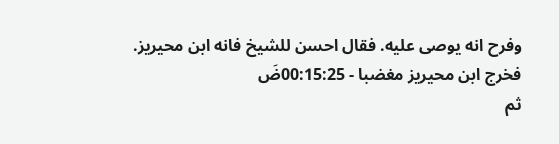وفرح انه يوصى عليه. فقال احسن للشيخ فانه ابن محيريز. فخرج ابن محيريز مغضبا - 00:15:25ضَ
ثم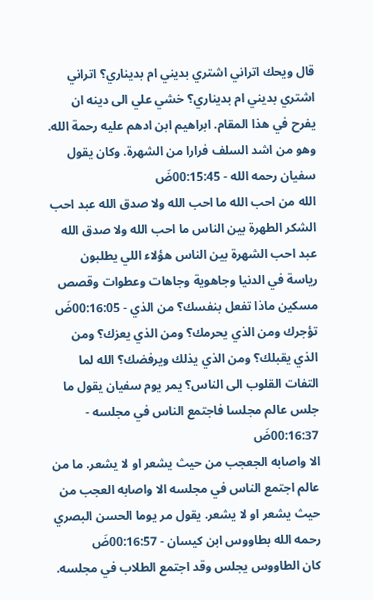قال ويحك اتراني اشتري بديني ام بديناري؟ اتراني اشتري بديني ام بديناري؟ خشي علي الى دينه ان يفرح في هذا المقام. ابراهيم ابن ادهم عليه رحمة الله. وهو من اشد السلف فرارا من الشهرة. وكان يقول سفيان رحمه الله - 00:15:45ضَ
الله من احب الله ما احب الله ولا صدق الله عبد احب الشكر الطهرة بين الناس ما احب الله ولا صدق الله عبد احب الشهرة بين الناس هؤلاء اللي يطلبون رياسة في الدنيا وجاهوية وجاهات وعطوات وقصص مسكين ماذا تفعل بنفسك؟ من الذي - 00:16:05ضَ
تؤجرك ومن الذي يحرمك؟ ومن الذي يعزك؟ ومن الذي يقبلك؟ ومن الذي يذلك ويرفضك؟ الله لما التفات القلوب الى الناس؟ يمر يوم سفيان يقول ما جلس عالم مجلسا فاجتمع الناس في مجلسه - 00:16:37ضَ
الا واصابه الجعجب من حيث يشعر او لا يشعر. ما من عالم اجتمع الناس في مجلسه الا واصابه العجب من حيث يشعر او لا يشعر. يقول مر يوما الحسن البصري رحمه الله بطاووس ابن كيسان - 00:16:57ضَ
كان الطاووس يجلس وقد اجتمع الطلاب في مجلسه.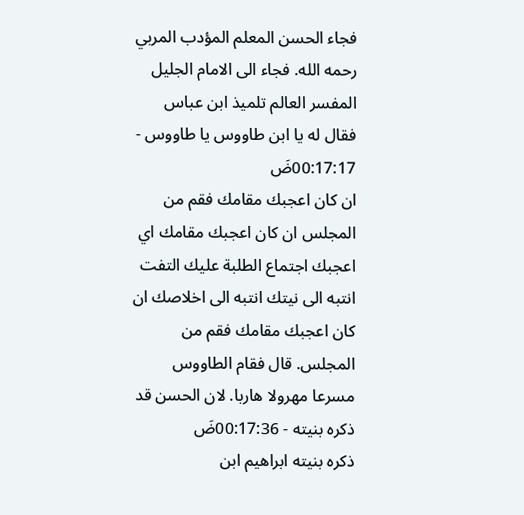فجاء الحسن المعلم المؤدب المربي رحمه الله. فجاء الى الامام الجليل المفسر العالم تلميذ ابن عباس فقال له يا ابن طاووس يا طاووس - 00:17:17ضَ
ان كان اعجبك مقامك فقم من المجلس ان كان اعجبك مقامك اي اعجبك اجتماع الطلبة عليك التفت انتبه الى نيتك انتبه الى اخلاصك ان كان اعجبك مقامك فقم من المجلس. قال فقام الطاووس مسرعا مهرولا هاربا. لان الحسن قد ذكره بنيته - 00:17:36ضَ
ذكره بنيته ابراهيم ابن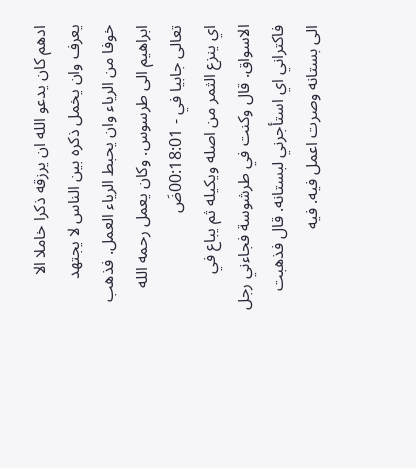ادهم كان يدعو الله ان يرزقه ذكرا خاملا الا يعرف وان يخمل ذكره بين الناس لا يجتهد خوفا من الرياء وان يحبط الرياء العمل. فذهب ابراهيم الى طرسوس. وكان يعمل رحمه الله تعالى جابيا في - 00:18:01ضَ
اي ينزع الثمر من اصله ويكيله ثم يباع في الاسواق. قال وكنت في طرشوسة فجاءني رجل فاكتراني اي استأجرني لبستانه. قال فذهبت الى بستانه وصرت اعمل فيه. فيه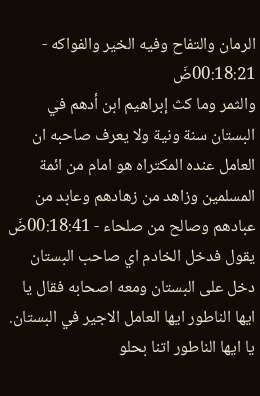الرمان والتفاح وفيه الخير والفواكه - 00:18:21ضَ
والثمر وما كث إبراهيم ابن أدهم في البستان سنة ونية ولا يعرف صاحبه ان العامل عنده المكتراه هو امام من ائمة المسلمين وزاهد من زهادهم وعابد من عبادهم وصالح من صلحاء - 00:18:41ضَ
يقول فدخل الخادم اي صاحب البستان دخل على البستان ومعه اصحابه فقال يا ايها الناطور ايها العامل الاجير في البستان. يا ايها الناطور اتنا بحلو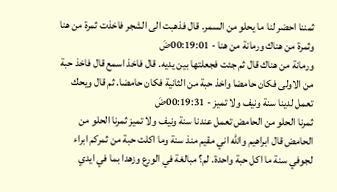ثمننا احضر لنا ما يحلو من السمر. قال فذهبت الى الشجر فاخذت ثمرة من هنا وثمرة من هناك ورمانة من هنا - 00:19:01ضَ
ورمانة من هناك قال ثم جئت فجعلتها بين يديه. قال فاخذ اسمع قال فاخذ حبة من الاولى فكان حامضا واخذ حبة من الثانية فكان حامضا. ثم قال ويحك تعمل لدينا سنة ونيف ولا تميز - 00:19:31ضَ
ثمرنا الحلو من الحامض تعمل عندنا سنة ونيف ولا تميز ثمرنا الحلو من الحامض قال ابراهيم والله اني مقيم منذ سنة وما اكلت حبة من ثمركم ابراء لجوفي سنة ما اكل حبة واحدة. لم؟ مبالغة في الورع وزهدا بما في ايدي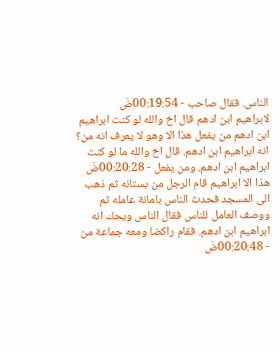الناس. فقال صاحب - 00:19:54ضَ
لابراهيم ابن ادهم قال اخ والله لو كنت ابراهيم ابن ادهم من يفعل هذا الا وهو لا يعرف انه من؟ انه ابراهيم ابن ادهم. قال اخ والله ما لو كنت ابراهيم ابن ادهم. ومن يفعل - 00:20:28ضَ
هذا الا ابراهيم قام الرجل من بستانه ثم ذهب الى المسجد فحدث الناس بامانة عامله ثم ووصف العامل للناس فقال الناس ويحك انه ابراهيم ابن ادهم. فقام راكضا ومعه جماعة من - 00:20:48ضَ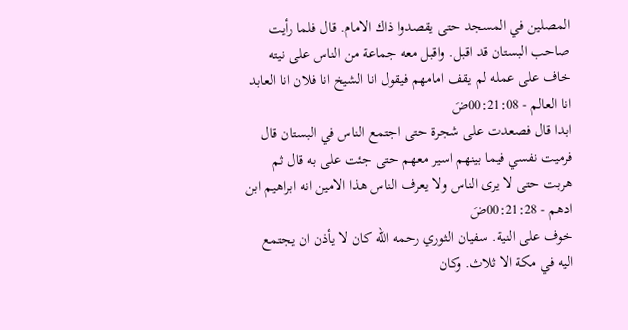المصلين في المسجد حتى يقصدوا ذاك الامام. قال فلما رأيت صاحب البستان قد اقبل. واقبل معه جماعة من الناس على نيته خاف على عمله لم يقف امامهم فيقول انا الشيخ انا فلان انا العابد انا العالم - 00:21:08ضَ
ابدا قال فصعدت على شجرة حتى اجتمع الناس في البستان قال فرميت نفسي فيما بينهم اسير معهم حتى جئت على به قال ثم هربت حتى لا يرى الناس ولا يعرف الناس هذا الامين انه ابراهيم ابن ادهم - 00:21:28ضَ
خوف على النية. سفيان الثوري رحمه الله كان لا يأذن ان يجتمع اليه في مكة الا ثلاث. وكان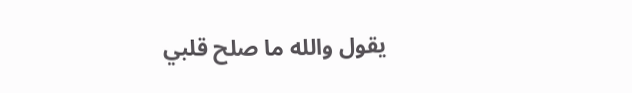يقول والله ما صلح قلبي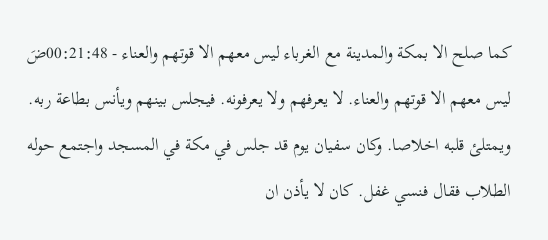كما صلح الا بمكة والمدينة مع الغرباء ليس معهم الا قوتهم والعناء - 00:21:48ضَ
ليس معهم الا قوتهم والعناء. لا يعرفهم ولا يعرفونه. فيجلس بينهم ويأنس بطاعة ربه. ويمتلئ قلبه اخلاصا. وكان سفيان يوم قد جلس في مكة في المسجد واجتمع حوله الطلاب فقال فنسي غفل. كان لا يأذن ان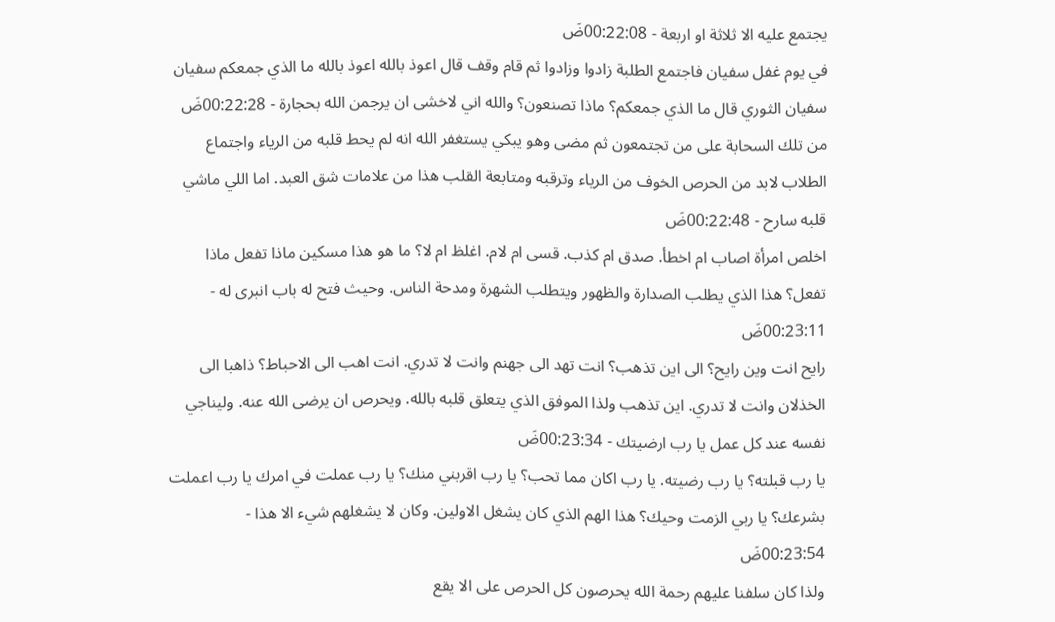يجتمع عليه الا ثلاثة او اربعة - 00:22:08ضَ
في يوم غفل سفيان فاجتمع الطلبة زادوا وزادوا ثم قام وقف قال اعوذ بالله اعوذ بالله ما الذي جمعكم سفيان سفيان الثوري قال ما الذي جمعكم؟ ماذا تصنعون؟ والله اني لاخشى ان يرجمن الله بحجارة - 00:22:28ضَ
من تلك السحابة على من تجتمعون ثم مضى وهو يبكي يستغفر الله انه لم يحط قلبه من الرياء واجتماع الطلاب لابد من الحرص الخوف من الرياء وترقبه ومتابعة القلب هذا من علامات شق العبد. اما اللي ماشي قلبه سارح - 00:22:48ضَ
اخلص امرأة اصاب ام اخطأ. صدق ام كذب. قسى ام لام. اغلظ ام لا؟ ما هو هذا مسكين ماذا تفعل ماذا تفعل؟ هذا الذي يطلب الصدارة والظهور ويتطلب الشهرة ومدحة الناس. وحيث فتح له باب انبرى له - 00:23:11ضَ
رايح انت وين رايح؟ الى اين تذهب؟ انت تهد الى جهنم وانت لا تدري. انت اهب الى الاحباط؟ ذاهبا الى الخذلان وانت لا تدري. اين تذهب ولذا الموفق الذي يتعلق قلبه بالله. ويحرص ان يرضى الله عنه. وليناجي نفسه عند كل عمل يا رب ارضيتك - 00:23:34ضَ
يا رب قبلته؟ يا رب رضيته. يا رب اكان مما تحب؟ يا رب اقربني منك؟ يا رب عملت في امرك يا رب اعملت بشرعك؟ يا ربي الزمت وحيك؟ هذا الهم الذي كان يشغل الاولين. وكان لا يشغلهم شيء الا هذا - 00:23:54ضَ
ولذا كان سلفنا عليهم رحمة الله يحرصون كل الحرص على الا يقع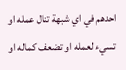احدهم في اي شبهة تنال عمله او تسيء لعمله او تضعف كماله او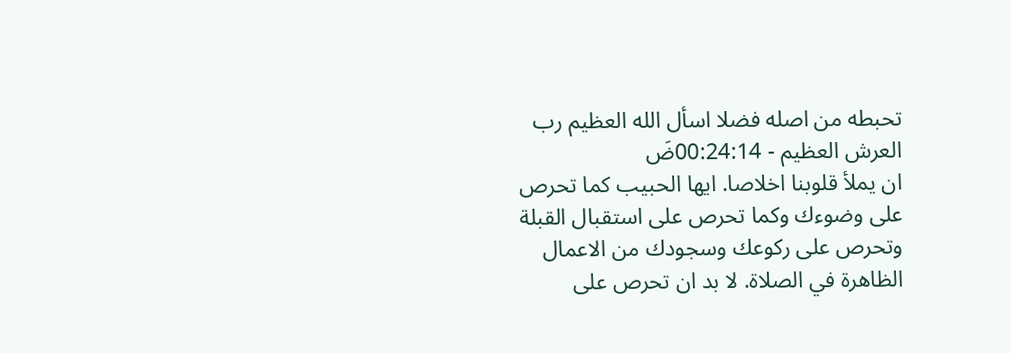تحبطه من اصله فضلا اسأل الله العظيم رب العرش العظيم - 00:24:14ضَ
ان يملأ قلوبنا اخلاصا. ايها الحبيب كما تحرص على وضوءك وكما تحرص على استقبال القبلة وتحرص على ركوعك وسجودك من الاعمال الظاهرة في الصلاة. لا بد ان تحرص على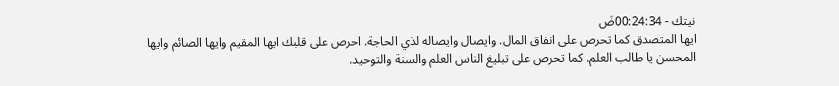نيتك - 00:24:34ضَ
ايها المتصدق كما تحرص على انفاق المال. وايصال وايصاله لذي الحاجة. احرص على قلبك ايها المقيم وايها الصائم وايها المحسن يا طالب العلم. كما تحرص على تبليغ الناس العلم والسنة والتوحيد.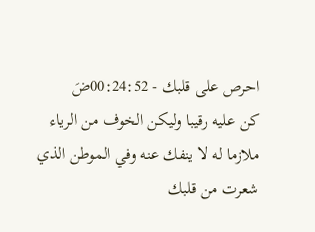احرص على قلبك - 00:24:52ضَ
كن عليه رقيبا وليكن الخوف من الرياء ملازما له لا ينفك عنه وفي الموطن الذي شعرت من قلبك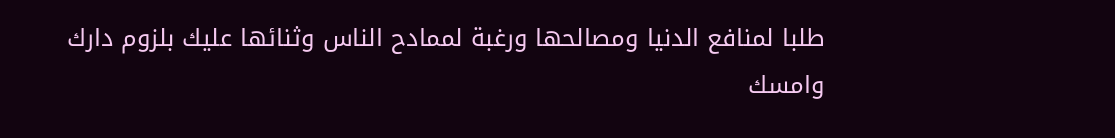طلبا لمنافع الدنيا ومصالحها ورغبة لممادح الناس وثنائها عليك بلزوم دارك وامسك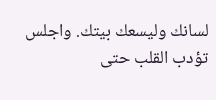لسانك وليسعك بيتك. واجلس تؤدب القلب حتى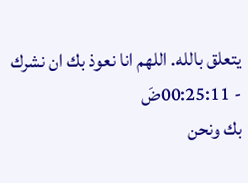يتعلق بالله. اللهم انا نعوذ بك ان نشرك - 00:25:11ضَ
بك ونحن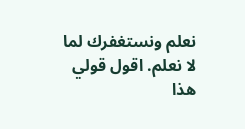نعلم ونستغفرك لما لا نعلم. اقول قولي هذا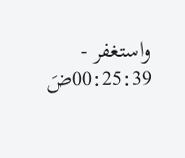واستغفر - 00:25:39ضَ